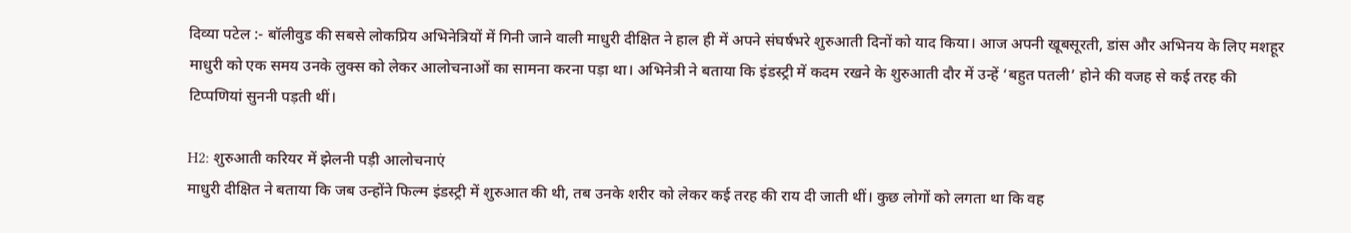दिव्या पटेल :- बॉलीवुड की सबसे लोकप्रिय अभिनेत्रियों में गिनी जाने वाली माधुरी दीक्षित ने हाल ही में अपने संघर्षभरे शुरुआती दिनों को याद किया। आज अपनी खूबसूरती, डांस और अभिनय के लिए मशहूर माधुरी को एक समय उनके लुक्स को लेकर आलोचनाओं का सामना करना पड़ा था। अभिनेत्री ने बताया कि इंडस्ट्री में कदम रखने के शुरुआती दौर में उन्हें ‘बहुत पतली’ होने की वजह से कई तरह की टिप्पणियां सुननी पड़ती थीं।

H2: शुरुआती करियर में झेलनी पड़ी आलोचनाएं
माधुरी दीक्षित ने बताया कि जब उन्होंने फिल्म इंडस्ट्री में शुरुआत की थी, तब उनके शरीर को लेकर कई तरह की राय दी जाती थीं। कुछ लोगों को लगता था कि वह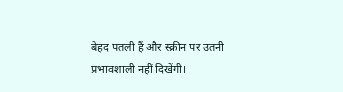बेहद पतली हैं और स्क्रीन पर उतनी प्रभावशाली नहीं दिखेंगी।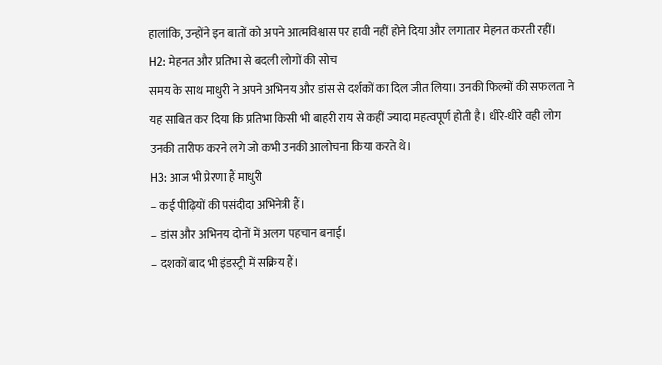हालांकि, उन्होंने इन बातों को अपने आत्मविश्वास पर हावी नहीं होने दिया और लगातार मेहनत करती रहीं।
H2: मेहनत और प्रतिभा से बदली लोगों की सोच
समय के साथ माधुरी ने अपने अभिनय और डांस से दर्शकों का दिल जीत लिया। उनकी फिल्मों की सफलता ने यह साबित कर दिया कि प्रतिभा किसी भी बाहरी राय से कहीं ज्यादा महत्वपूर्ण होती है। धीरे-धीरे वही लोग उनकी तारीफ करने लगे जो कभी उनकी आलोचना किया करते थे।
H3: आज भी प्रेरणा हैं माधुरी
– कई पीढ़ियों की पसंदीदा अभिनेत्री हैं।
– डांस और अभिनय दोनों में अलग पहचान बनाई।
– दशकों बाद भी इंडस्ट्री में सक्रिय हैं।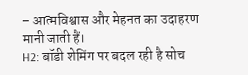– आत्मविश्वास और मेहनत का उदाहरण मानी जाती हैं।
H2: बॉडी शेमिंग पर बदल रही है सोच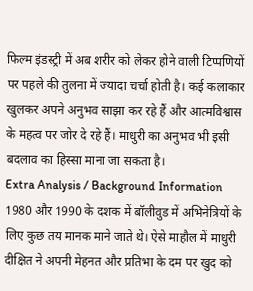फिल्म इंडस्ट्री में अब शरीर को लेकर होने वाली टिप्पणियों पर पहले की तुलना में ज्यादा चर्चा होती है। कई कलाकार खुलकर अपने अनुभव साझा कर रहे हैं और आत्मविश्वास के महत्व पर जोर दे रहे हैं। माधुरी का अनुभव भी इसी बदलाव का हिस्सा माना जा सकता है।
Extra Analysis / Background Information
1980 और 1990 के दशक में बॉलीवुड में अभिनेत्रियों के लिए कुछ तय मानक माने जाते थे। ऐसे माहौल में माधुरी दीक्षित ने अपनी मेहनत और प्रतिभा के दम पर खुद को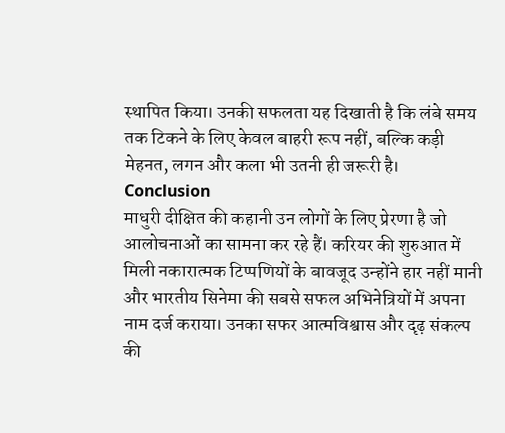स्थापित किया। उनकी सफलता यह दिखाती है कि लंबे समय तक टिकने के लिए केवल बाहरी रूप नहीं, बल्कि कड़ी मेहनत, लगन और कला भी उतनी ही जरूरी है।
Conclusion
माधुरी दीक्षित की कहानी उन लोगों के लिए प्रेरणा है जो आलोचनाओं का सामना कर रहे हैं। करियर की शुरुआत में मिली नकारात्मक टिप्पणियों के बावजूद उन्होंने हार नहीं मानी और भारतीय सिनेमा की सबसे सफल अभिनेत्रियों में अपना नाम दर्ज कराया। उनका सफर आत्मविश्वास और दृढ़ संकल्प की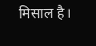मिसाल है।